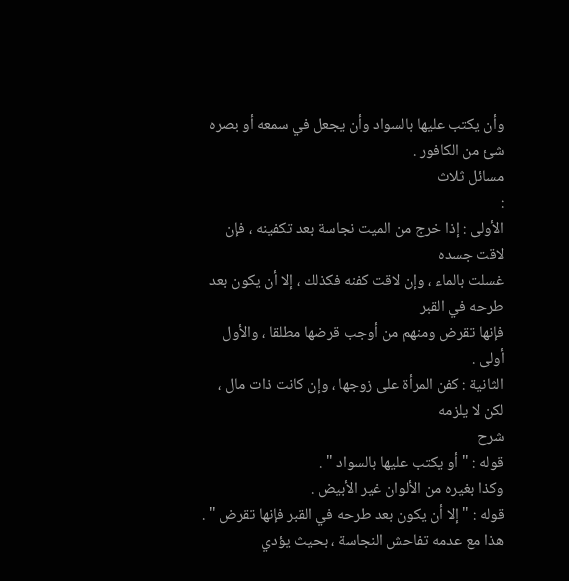وأن يكتب عليها بالسواد وأن يجعل في سمعه أو بصره شئ من الكافور .
مسائل ثلاث
:
الأولى : إذا خرج من الميت نجاسة بعد تكفينه ، فإن لاقت جسده
غسلت بالماء ، وإن لاقت كفنه فكذلك ، إلا أن يكون بعد طرحه في القبر
فإنها تقرض ومنهم من أوجب قرضها مطلقا ، والأول أولى .
الثانية : كفن المرأة على زوجها ، وإن كانت ذات مال ، لكن لا يلزمه
شرح
قوله : " أو يكتب عليها بالسواد " .
وكذا بغيره من الألوان غير الأبيض .
قوله : " إلا أن يكون بعد طرحه في القبر فإنها تقرض " .
هذا مع عدمه تفاحش النجاسة ، بحيث يؤدي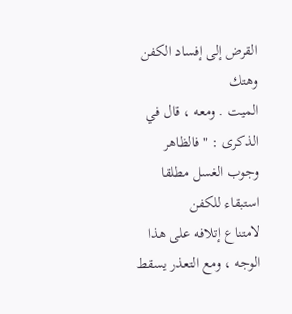القرض إلى إفساد الكفن وهتك
الميت . ومعه ، قال في الذكرى : " فالظاهر وجوب الغسل مطلقا استبقاء للكفن
لامتناع إتلافه على هذا الوجه ، ومع التعذر يسقط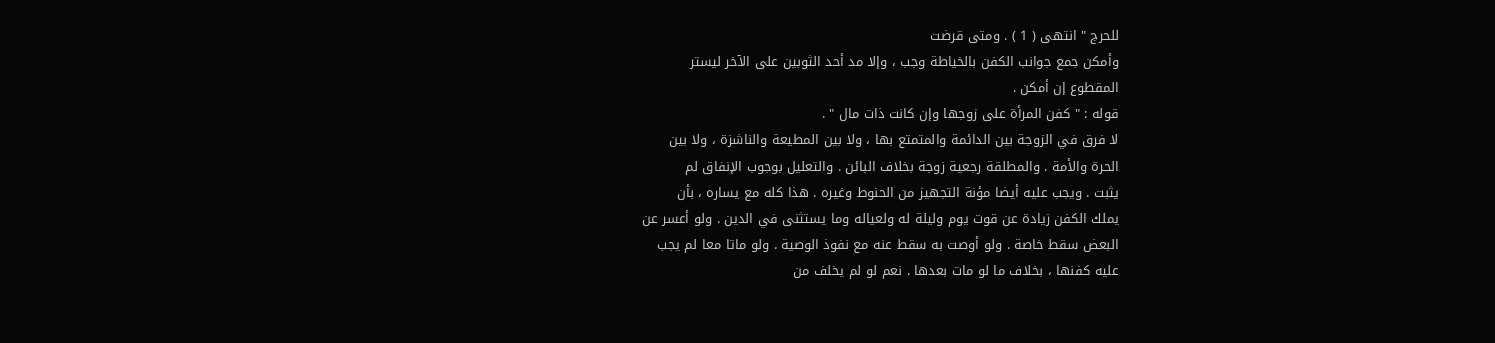للحرج " انتهى ( 1 ) . ومتى قرضت
وأمكن جمع جوانب الكفن بالخياطة وجب ، وإلا مد أحد الثوبين على الآخر ليستر
المقطوع إن أمكن .
قوله : " كفن المرأة على زوجها وإن كانت ذات مال " .
لا فرق في الزوجة بين الدائمة والمتمتع بها ، ولا بين المطيعة والناشزة ، ولا بين
الحرة والأمة . والمطلقة رجعية زوجة بخلاف البائن . والتعليل بوجوب الإنفاق لم
يثبت . ويجب عليه أيضا مؤنة التجهيز من الحنوط وغيره . هذا كله مع يساره ، بأن
يملك الكفن زيادة عن قوت يوم وليلة له ولعياله وما يستثنى في الدين . ولو أعسر عن
البعض سقط خاصة . ولو أوصت به سقط عنه مع نفوذ الوصية . ولو ماتا معا لم يجب
عليه كفنها ، بخلاف ما لو مات بعدها . نعم لو لم يخلف من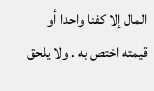المال إلا كفنا واحدا أو
قيمته اختص به . ولا يلحق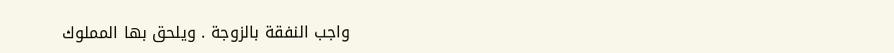واجب النفقة بالزوجة . ويلحق بها المملوك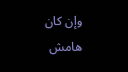وإن كان
هامش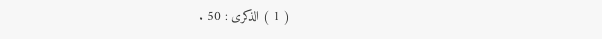( 1 ) الذكرى : 50 .